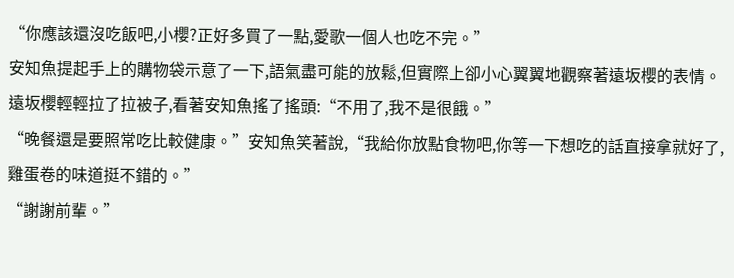“你應該還沒吃飯吧,小櫻?正好多買了一點,愛歌一個人也吃不完。”
安知魚提起手上的購物袋示意了一下,語氣盡可能的放鬆,但實際上卻小心翼翼地觀察著遠坂櫻的表情。
遠坂櫻輕輕拉了拉被子,看著安知魚搖了搖頭:“不用了,我不是很餓。”
“晚餐還是要照常吃比較健康。”安知魚笑著說,“我給你放點食物吧,你等一下想吃的話直接拿就好了,雞蛋卷的味道挺不錯的。”
“謝謝前輩。”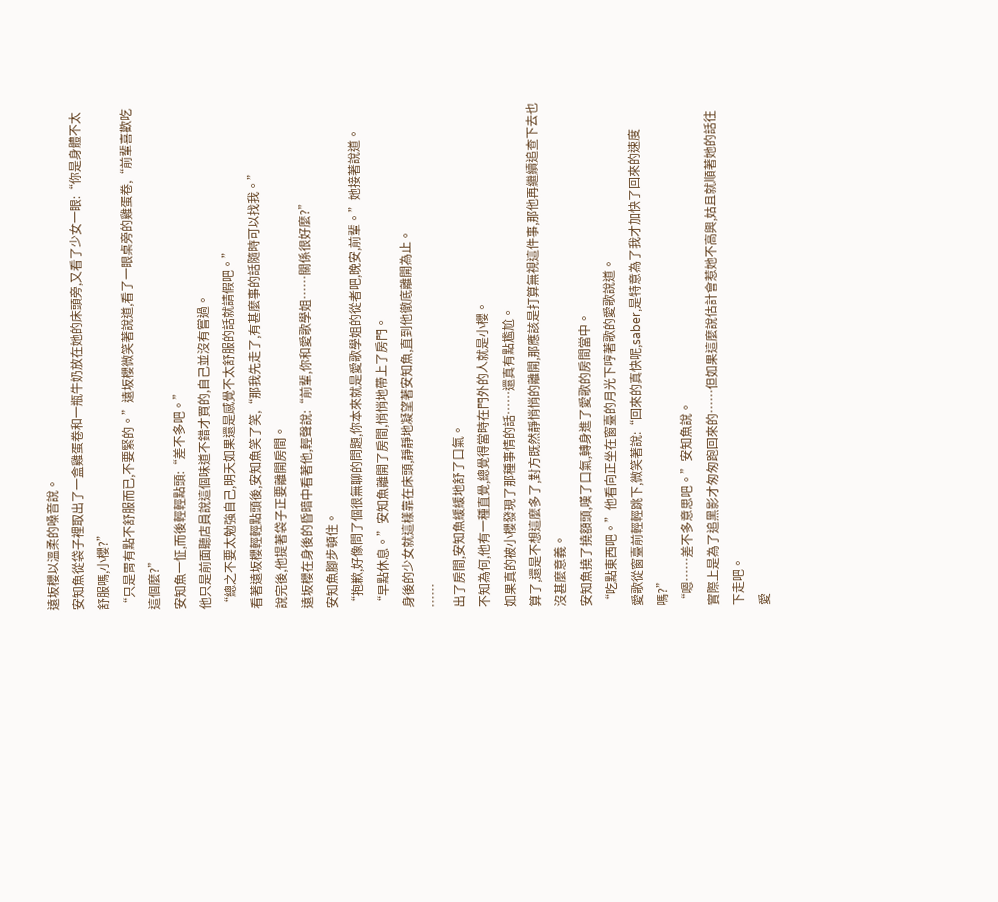遠坂櫻以溫柔的嗓音說。
安知魚從袋子裡取出了一盒雞蛋卷和一瓶牛奶放在她的床頭旁,又看了少女一眼:“你是身體不太舒服嗎,小櫻?”
“只是胃有點不舒服而已,不要緊的。”遠坂櫻微笑著說道,看了一眼桌旁的雞蛋卷,“前輩喜歡吃這個麼?”
安知魚一怔,而後輕輕點頭:“差不多吧。”
他只是前面聽店員說這個味道不錯才買的,自己並沒有嘗過。
“總之不要太勉強自己,明天如果還是感覺不太舒服的話就請假吧。”
看著遠坂櫻輕輕點頭後,安知魚笑了笑,“那我先走了,有甚麼事的話隨時可以找我。”
說完後,他提著袋子正要離開房間。
遠坂櫻在身後的昏暗中看著他,輕聲說:“前輩,你和愛歌學姐……關係很好麼?”
安知魚腳步頓住。
“抱歉,好像問了個很無聊的問題,你本來就是愛歌學姐的從者吧,晚安,前輩。”她接著說道。
“早點休息。”安知魚離開了房間,悄悄地帶上了房門。
身後的少女就這樣靠在床頭,靜靜地凝望著安知魚,直到他徹底離開為止。
……
出了房間,安知魚緩緩地舒了口氣。
不知為何,他有一種直覺,總覺得當時在門外的人就是小櫻。
如果真的被小櫻發現了那種事情的話……還真有點尷尬。
算了,還是不想這麼多了,對方既然靜悄悄的離開,那應該是打算無視這件事,那他再繼續追查下去也沒甚麼意義。
安知魚撓了撓額頭,嘆了口氣,轉身進了愛歌的房間當中。
“吃點東西吧。”他看向正坐在窗臺的月光下哼著歌的愛歌說道。
愛歌從窗臺前輕輕跳下,微笑著說:“回來的真快呢,saber,是特意為了我才加快了回來的速度嗎?”
“嗯……差不多意思吧。”安知魚說。
實際上是為了追黑影才匆匆跑回來的……但如果這麼說估計會惹她不高興,姑且就順著她的話往下走吧。
愛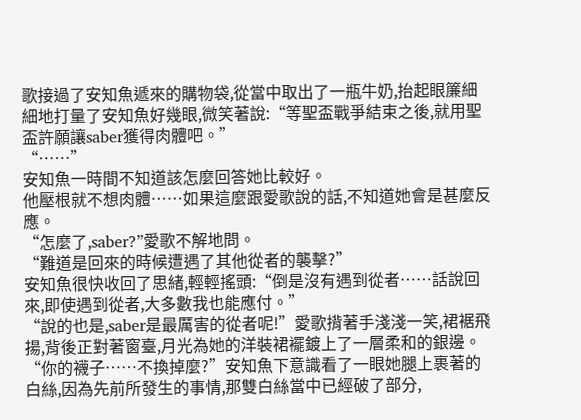歌接過了安知魚遞來的購物袋,從當中取出了一瓶牛奶,抬起眼簾細細地打量了安知魚好幾眼,微笑著說:“等聖盃戰爭結束之後,就用聖盃許願讓saber獲得肉體吧。”
“……”
安知魚一時間不知道該怎麼回答她比較好。
他壓根就不想肉體……如果這麼跟愛歌說的話,不知道她會是甚麼反應。
“怎麼了,saber?”愛歌不解地問。
“難道是回來的時候遭遇了其他從者的襲擊?”
安知魚很快收回了思緒,輕輕搖頭:“倒是沒有遇到從者……話說回來,即使遇到從者,大多數我也能應付。”
“說的也是,saber是最厲害的從者呢!”愛歌揹著手淺淺一笑,裙裾飛揚,背後正對著窗臺,月光為她的洋裝裙襬鍍上了一層柔和的銀邊。
“你的襪子……不換掉麼?”安知魚下意識看了一眼她腿上裹著的白絲,因為先前所發生的事情,那雙白絲當中已經破了部分,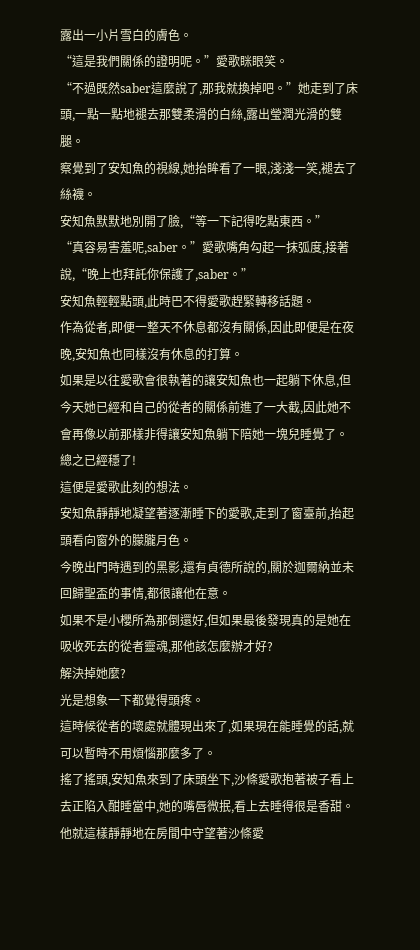露出一小片雪白的膚色。
“這是我們關係的證明呢。”愛歌眯眼笑。
“不過既然saber這麼說了,那我就換掉吧。”她走到了床頭,一點一點地褪去那雙柔滑的白絲,露出瑩潤光滑的雙腿。
察覺到了安知魚的視線,她抬眸看了一眼,淺淺一笑,褪去了絲襪。
安知魚默默地別開了臉,“等一下記得吃點東西。”
“真容易害羞呢,saber。”愛歌嘴角勾起一抹弧度,接著說,“晚上也拜託你保護了,saber。”
安知魚輕輕點頭,此時巴不得愛歌趕緊轉移話題。
作為從者,即便一整天不休息都沒有關係,因此即便是在夜晚,安知魚也同樣沒有休息的打算。
如果是以往愛歌會很執著的讓安知魚也一起躺下休息,但今天她已經和自己的從者的關係前進了一大截,因此她不會再像以前那樣非得讓安知魚躺下陪她一塊兒睡覺了。
總之已經穩了!
這便是愛歌此刻的想法。
安知魚靜靜地凝望著逐漸睡下的愛歌,走到了窗臺前,抬起頭看向窗外的朦朧月色。
今晚出門時遇到的黑影,還有貞德所說的,關於迦爾納並未回歸聖盃的事情,都很讓他在意。
如果不是小櫻所為那倒還好,但如果最後發現真的是她在吸收死去的從者靈魂,那他該怎麼辦才好?
解決掉她麼?
光是想象一下都覺得頭疼。
這時候從者的壞處就體現出來了,如果現在能睡覺的話,就可以暫時不用煩惱那麼多了。
搖了搖頭,安知魚來到了床頭坐下,沙條愛歌抱著被子看上去正陷入酣睡當中,她的嘴唇微抿,看上去睡得很是香甜。
他就這樣靜靜地在房間中守望著沙條愛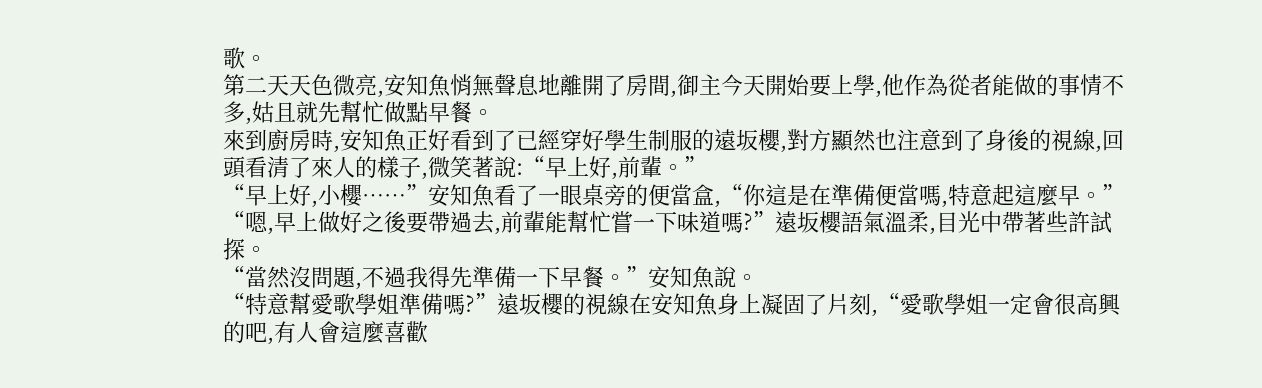歌。
第二天天色微亮,安知魚悄無聲息地離開了房間,御主今天開始要上學,他作為從者能做的事情不多,姑且就先幫忙做點早餐。
來到廚房時,安知魚正好看到了已經穿好學生制服的遠坂櫻,對方顯然也注意到了身後的視線,回頭看清了來人的樣子,微笑著說:“早上好,前輩。”
“早上好,小櫻……”安知魚看了一眼桌旁的便當盒,“你這是在準備便當嗎,特意起這麼早。”
“嗯,早上做好之後要帶過去,前輩能幫忙嘗一下味道嗎?”遠坂櫻語氣溫柔,目光中帶著些許試探。
“當然沒問題,不過我得先準備一下早餐。”安知魚說。
“特意幫愛歌學姐準備嗎?”遠坂櫻的視線在安知魚身上凝固了片刻,“愛歌學姐一定會很高興的吧,有人會這麼喜歡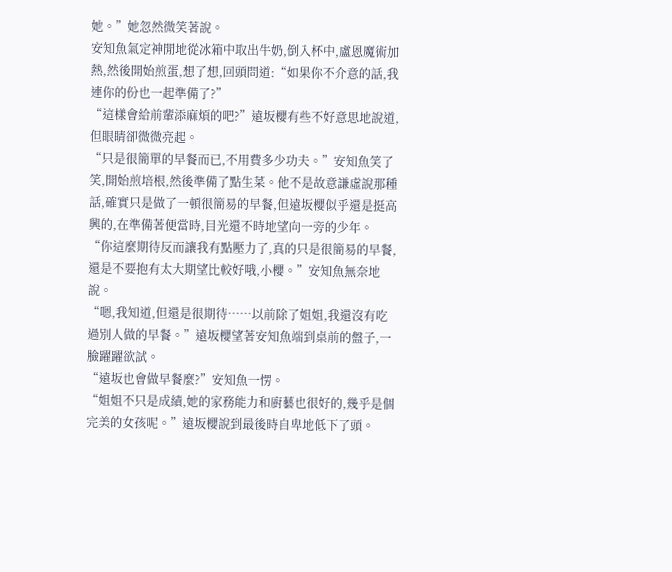她。”她忽然微笑著說。
安知魚氣定神閒地從冰箱中取出牛奶,倒入杯中,盧恩魔術加熱,然後開始煎蛋,想了想,回頭問道:“如果你不介意的話,我連你的份也一起準備了?”
“這樣會給前輩添麻煩的吧?”遠坂櫻有些不好意思地說道,但眼睛卻微微亮起。
“只是很簡單的早餐而已,不用費多少功夫。”安知魚笑了笑,開始煎培根,然後準備了點生菜。他不是故意謙虛說那種話,確實只是做了一頓很簡易的早餐,但遠坂櫻似乎還是挺高興的,在準備著便當時,目光還不時地望向一旁的少年。
“你這麼期待反而讓我有點壓力了,真的只是很簡易的早餐,還是不要抱有太大期望比較好哦,小櫻。”安知魚無奈地說。
“嗯,我知道,但還是很期待……以前除了姐姐,我還沒有吃過別人做的早餐。”遠坂櫻望著安知魚端到桌前的盤子,一臉躍躍欲試。
“遠坂也會做早餐麼?”安知魚一愣。
“姐姐不只是成績,她的家務能力和廚藝也很好的,幾乎是個完美的女孩呢。”遠坂櫻說到最後時自卑地低下了頭。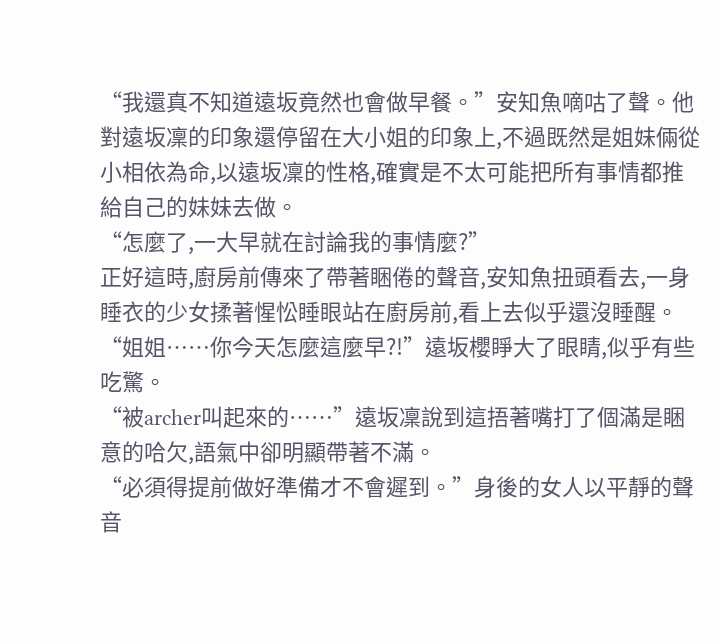“我還真不知道遠坂竟然也會做早餐。”安知魚嘀咕了聲。他對遠坂凜的印象還停留在大小姐的印象上,不過既然是姐妹倆從小相依為命,以遠坂凜的性格,確實是不太可能把所有事情都推給自己的妹妹去做。
“怎麼了,一大早就在討論我的事情麼?”
正好這時,廚房前傳來了帶著睏倦的聲音,安知魚扭頭看去,一身睡衣的少女揉著惺忪睡眼站在廚房前,看上去似乎還沒睡醒。
“姐姐……你今天怎麼這麼早?!”遠坂櫻睜大了眼睛,似乎有些吃驚。
“被archer叫起來的……”遠坂凜說到這捂著嘴打了個滿是睏意的哈欠,語氣中卻明顯帶著不滿。
“必須得提前做好準備才不會遲到。”身後的女人以平靜的聲音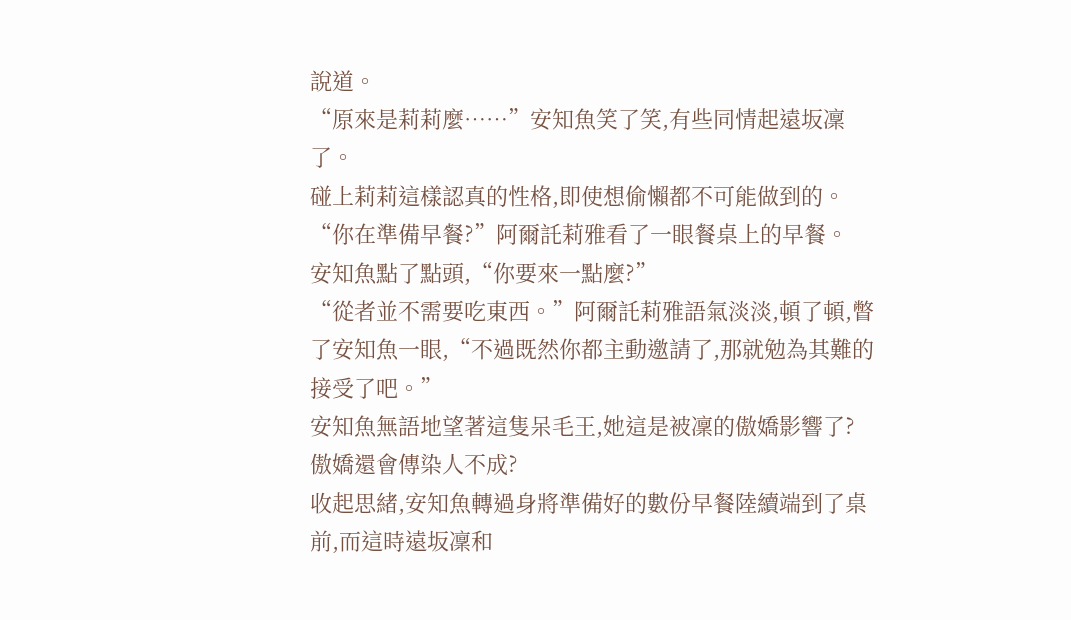說道。
“原來是莉莉麼……”安知魚笑了笑,有些同情起遠坂凜了。
碰上莉莉這樣認真的性格,即使想偷懶都不可能做到的。
“你在準備早餐?”阿爾託莉雅看了一眼餐桌上的早餐。
安知魚點了點頭,“你要來一點麼?”
“從者並不需要吃東西。”阿爾託莉雅語氣淡淡,頓了頓,瞥了安知魚一眼,“不過既然你都主動邀請了,那就勉為其難的接受了吧。”
安知魚無語地望著這隻呆毛王,她這是被凜的傲嬌影響了?
傲嬌還會傳染人不成?
收起思緒,安知魚轉過身將準備好的數份早餐陸續端到了桌前,而這時遠坂凜和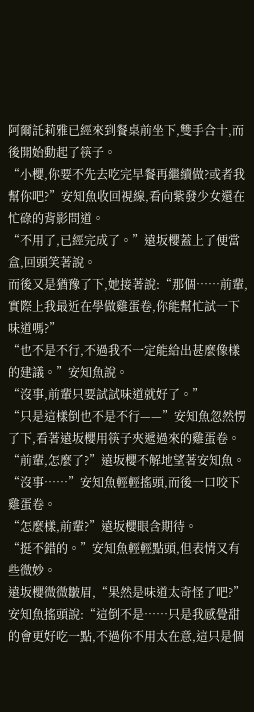阿爾託莉雅已經來到餐桌前坐下,雙手合十,而後開始動起了筷子。
“小櫻,你要不先去吃完早餐再繼續做?或者我幫你吧?”安知魚收回視線,看向紫發少女還在忙碌的背影問道。
“不用了,已經完成了。”遠坂櫻蓋上了便當盒,回頭笑著說。
而後又是猶豫了下,她接著說:“那個……前輩,實際上我最近在學做雞蛋卷,你能幫忙試一下味道嗎?”
“也不是不行,不過我不一定能給出甚麼像樣的建議。”安知魚說。
“沒事,前輩只要試試味道就好了。”
“只是這樣倒也不是不行——”安知魚忽然愣了下,看著遠坂櫻用筷子夾遞過來的雞蛋卷。
“前輩,怎麼了?”遠坂櫻不解地望著安知魚。
“沒事……”安知魚輕輕搖頭,而後一口咬下雞蛋卷。
“怎麼樣,前輩?”遠坂櫻眼含期待。
“挺不錯的。”安知魚輕輕點頭,但表情又有些微妙。
遠坂櫻微微皺眉,“果然是味道太奇怪了吧?”
安知魚搖頭說:“這倒不是……只是我感覺甜的會更好吃一點,不過你不用太在意,這只是個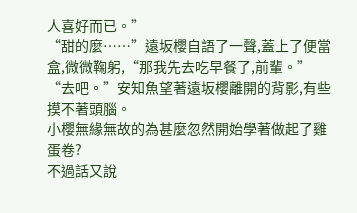人喜好而已。”
“甜的麼……”遠坂櫻自語了一聲,蓋上了便當盒,微微鞠躬,“那我先去吃早餐了,前輩。”
“去吧。”安知魚望著遠坂櫻離開的背影,有些摸不著頭腦。
小櫻無緣無故的為甚麼忽然開始學著做起了雞蛋卷?
不過話又說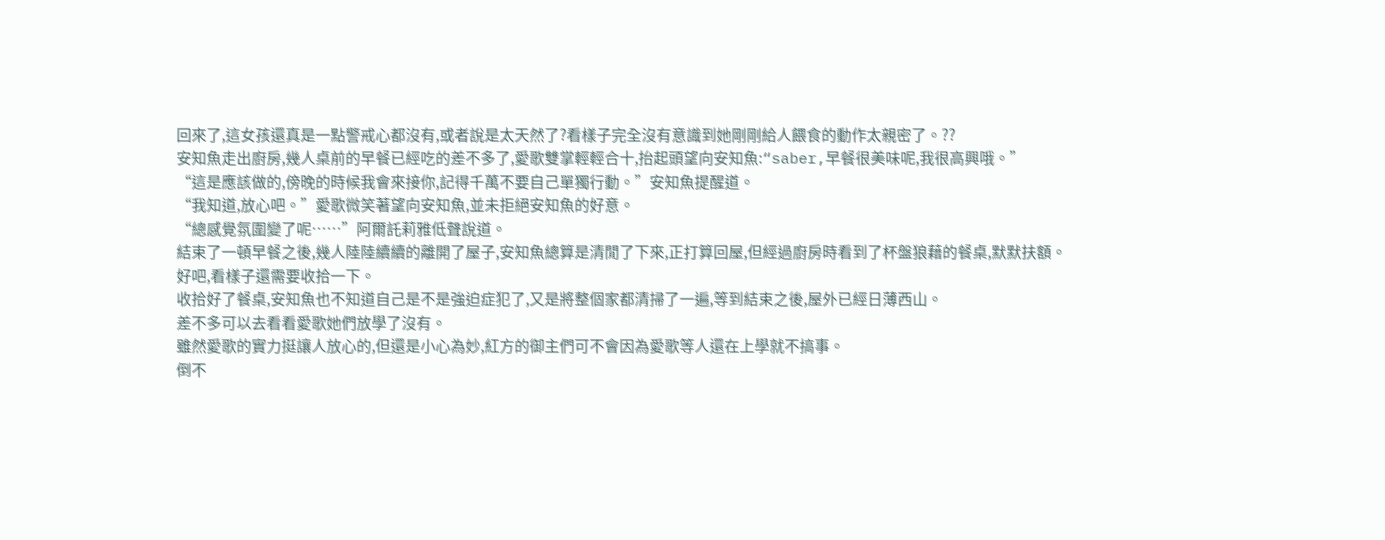回來了,這女孩還真是一點警戒心都沒有,或者說是太天然了?看樣子完全沒有意識到她剛剛給人餵食的動作太親密了。??
安知魚走出廚房,幾人桌前的早餐已經吃的差不多了,愛歌雙掌輕輕合十,抬起頭望向安知魚:“saber,早餐很美味呢,我很高興哦。”
“這是應該做的,傍晚的時候我會來接你,記得千萬不要自己單獨行動。”安知魚提醒道。
“我知道,放心吧。”愛歌微笑著望向安知魚,並未拒絕安知魚的好意。
“總感覺氛圍變了呢……”阿爾託莉雅低聲說道。
結束了一頓早餐之後,幾人陸陸續續的離開了屋子,安知魚總算是清閒了下來,正打算回屋,但經過廚房時看到了杯盤狼藉的餐桌,默默扶額。
好吧,看樣子還需要收拾一下。
收拾好了餐桌,安知魚也不知道自己是不是強迫症犯了,又是將整個家都清掃了一遍,等到結束之後,屋外已經日薄西山。
差不多可以去看看愛歌她們放學了沒有。
雖然愛歌的實力挺讓人放心的,但還是小心為妙,紅方的御主們可不會因為愛歌等人還在上學就不搞事。
倒不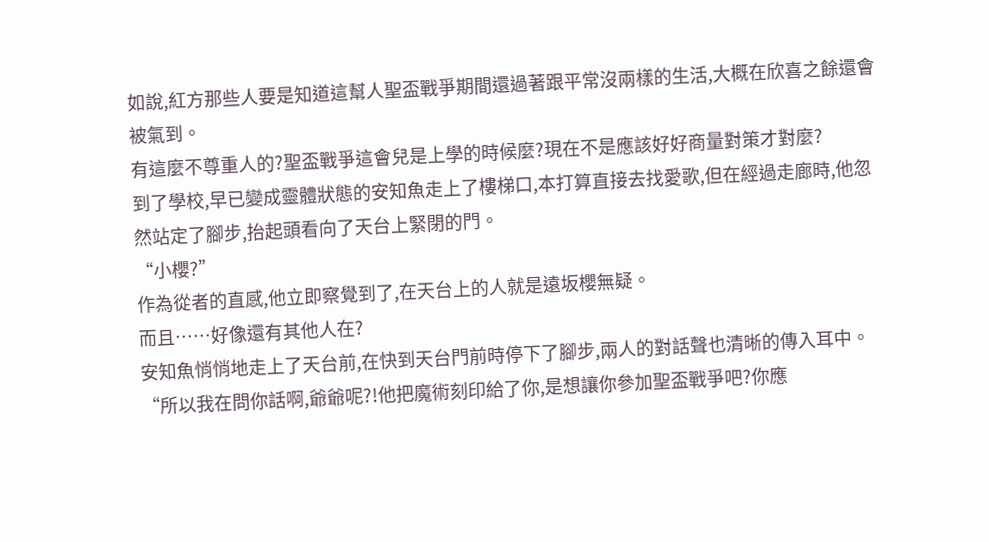如說,紅方那些人要是知道這幫人聖盃戰爭期間還過著跟平常沒兩樣的生活,大概在欣喜之餘還會被氣到。
有這麼不尊重人的?聖盃戰爭這會兒是上學的時候麼?現在不是應該好好商量對策才對麼?
到了學校,早已變成靈體狀態的安知魚走上了樓梯口,本打算直接去找愛歌,但在經過走廊時,他忽然站定了腳步,抬起頭看向了天台上緊閉的門。
“小櫻?”
作為從者的直感,他立即察覺到了,在天台上的人就是遠坂櫻無疑。
而且……好像還有其他人在?
安知魚悄悄地走上了天台前,在快到天台門前時停下了腳步,兩人的對話聲也清晰的傳入耳中。
“所以我在問你話啊,爺爺呢?!他把魔術刻印給了你,是想讓你參加聖盃戰爭吧?你應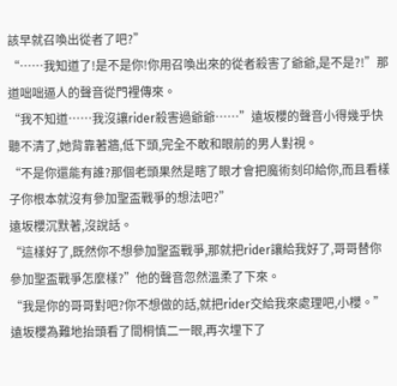該早就召喚出從者了吧?”
“……我知道了!是不是你!你用召喚出來的從者殺害了爺爺,是不是?!”那道咄咄逼人的聲音從門裡傳來。
“我不知道……我沒讓rider殺害過爺爺……”遠坂櫻的聲音小得幾乎快聽不清了,她背靠著牆,低下頭,完全不敢和眼前的男人對視。
“不是你還能有誰?那個老頭果然是瞎了眼才會把魔術刻印給你,而且看樣子你根本就沒有參加聖盃戰爭的想法吧?”
遠坂櫻沉默著,沒說話。
“這樣好了,既然你不想參加聖盃戰爭,那就把rider讓給我好了,哥哥替你參加聖盃戰爭怎麼樣?”他的聲音忽然溫柔了下來。
“我是你的哥哥對吧?你不想做的話,就把rider交給我來處理吧,小櫻。”
遠坂櫻為難地抬頭看了間桐慎二一眼,再次埋下了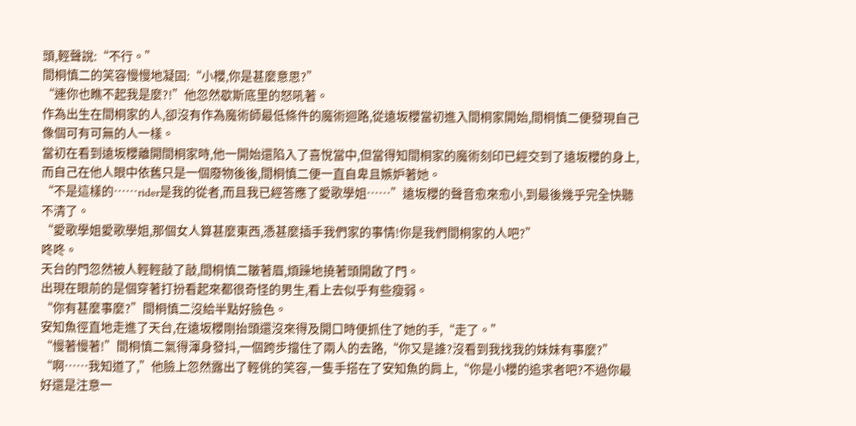頭,輕聲說:“不行。”
間桐慎二的笑容慢慢地凝固:“小櫻,你是甚麼意思?”
“連你也瞧不起我是麼?!”他忽然歇斯底里的怒吼著。
作為出生在間桐家的人,卻沒有作為魔術師最低條件的魔術迴路,從遠坂櫻當初進入間桐家開始,間桐慎二便發現自己像個可有可無的人一樣。
當初在看到遠坂櫻離開間桐家時,他一開始還陷入了喜悅當中,但當得知間桐家的魔術刻印已經交到了遠坂櫻的身上,而自己在他人眼中依舊只是一個廢物後後,間桐慎二便一直自卑且嫉妒著她。
“不是這樣的……rider是我的從者,而且我已經答應了愛歌學姐……”遠坂櫻的聲音愈來愈小,到最後幾乎完全快聽不清了。
“愛歌學姐愛歌學姐,那個女人算甚麼東西,憑甚麼插手我們家的事情!你是我們間桐家的人吧?”
咚咚。
天台的門忽然被人輕輕敲了敲,間桐慎二皺著眉,煩躁地撓著頭開啟了門。
出現在眼前的是個穿著打扮看起來都很奇怪的男生,看上去似乎有些瘦弱。
“你有甚麼事麼?”間桐慎二沒給半點好臉色。
安知魚徑直地走進了天台,在遠坂櫻剛抬頭還沒來得及開口時便抓住了她的手,“走了。”
“慢著慢著!”間桐慎二氣得渾身發抖,一個跨步擋住了兩人的去路,“你又是誰?沒看到我找我的妹妹有事麼?”
“啊……我知道了,”他臉上忽然露出了輕佻的笑容,一隻手搭在了安知魚的肩上,“你是小櫻的追求者吧?不過你最好還是注意一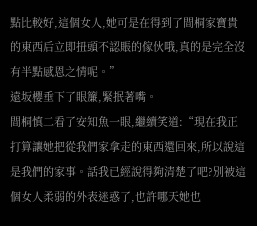點比較好,這個女人,她可是在得到了間桐家寶貴的東西后立即扭頭不認賬的傢伙哦,真的是完全沒有半點感恩之情呢。”
遠坂櫻垂下了眼簾,緊抿著嘴。
間桐慎二看了安知魚一眼,繼續笑道:“現在我正打算讓她把從我們家拿走的東西還回來,所以說這是我們的家事。話我已經說得夠清楚了吧?別被這個女人柔弱的外表迷惑了,也許哪天她也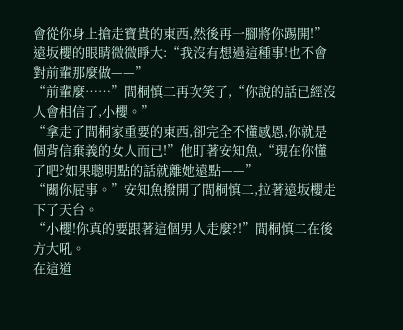會從你身上搶走寶貴的東西,然後再一腳將你踢開!”
遠坂櫻的眼睛微微睜大:“我沒有想過這種事!也不會對前輩那麼做——”
“前輩麼……”間桐慎二再次笑了,“你說的話已經沒人會相信了,小櫻。”
“拿走了間桐家重要的東西,卻完全不懂感恩,你就是個背信棄義的女人而已!”他盯著安知魚,“現在你懂了吧?如果聰明點的話就離她遠點——”
“關你屁事。”安知魚撥開了間桐慎二,拉著遠坂櫻走下了天台。
“小櫻!你真的要跟著這個男人走麼?!”間桐慎二在後方大吼。
在這道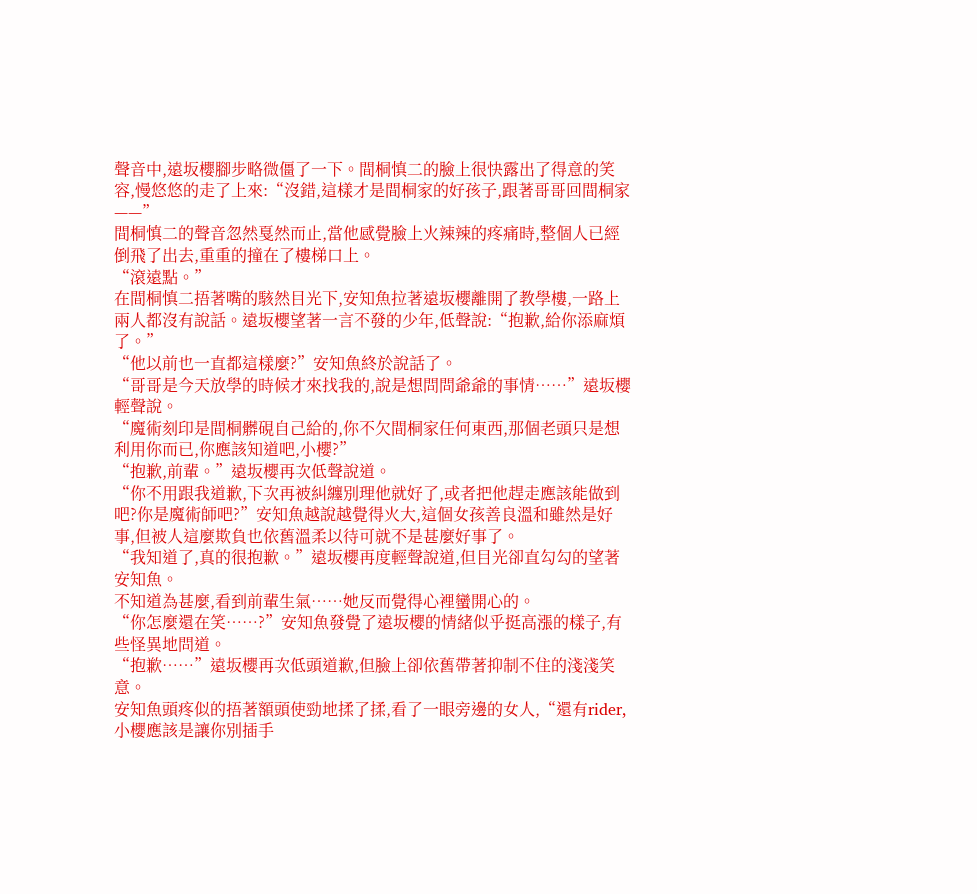聲音中,遠坂櫻腳步略微僵了一下。間桐慎二的臉上很快露出了得意的笑容,慢悠悠的走了上來:“沒錯,這樣才是間桐家的好孩子,跟著哥哥回間桐家——”
間桐慎二的聲音忽然戛然而止,當他感覺臉上火辣辣的疼痛時,整個人已經倒飛了出去,重重的撞在了樓梯口上。
“滾遠點。”
在間桐慎二捂著嘴的駭然目光下,安知魚拉著遠坂櫻離開了教學樓,一路上兩人都沒有說話。遠坂櫻望著一言不發的少年,低聲說:“抱歉,給你添麻煩了。”
“他以前也一直都這樣麼?”安知魚終於說話了。
“哥哥是今天放學的時候才來找我的,說是想問問爺爺的事情……”遠坂櫻輕聲說。
“魔術刻印是間桐髒硯自己給的,你不欠間桐家任何東西,那個老頭只是想利用你而已,你應該知道吧,小櫻?”
“抱歉,前輩。”遠坂櫻再次低聲說道。
“你不用跟我道歉,下次再被糾纏別理他就好了,或者把他趕走應該能做到吧?你是魔術師吧?”安知魚越說越覺得火大,這個女孩善良溫和雖然是好事,但被人這麼欺負也依舊溫柔以待可就不是甚麼好事了。
“我知道了,真的很抱歉。”遠坂櫻再度輕聲說道,但目光卻直勾勾的望著安知魚。
不知道為甚麼,看到前輩生氣……她反而覺得心裡蠻開心的。
“你怎麼還在笑……?”安知魚發覺了遠坂櫻的情緒似乎挺高漲的樣子,有些怪異地問道。
“抱歉……”遠坂櫻再次低頭道歉,但臉上卻依舊帶著抑制不住的淺淺笑意。
安知魚頭疼似的捂著額頭使勁地揉了揉,看了一眼旁邊的女人,“還有rider,小櫻應該是讓你別插手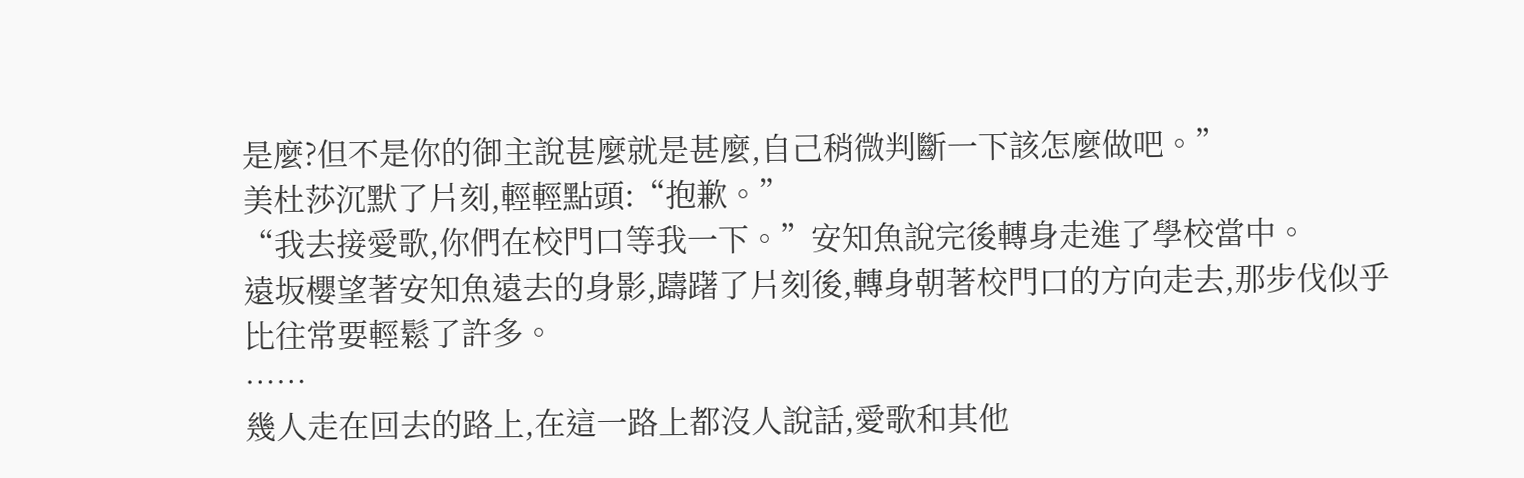是麼?但不是你的御主說甚麼就是甚麼,自己稍微判斷一下該怎麼做吧。”
美杜莎沉默了片刻,輕輕點頭:“抱歉。”
“我去接愛歌,你們在校門口等我一下。”安知魚說完後轉身走進了學校當中。
遠坂櫻望著安知魚遠去的身影,躊躇了片刻後,轉身朝著校門口的方向走去,那步伐似乎比往常要輕鬆了許多。
……
幾人走在回去的路上,在這一路上都沒人說話,愛歌和其他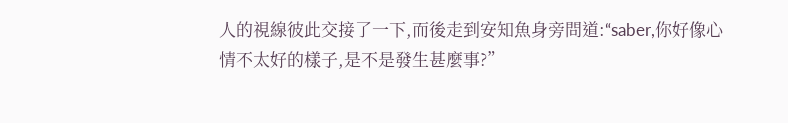人的視線彼此交接了一下,而後走到安知魚身旁問道:“saber,你好像心情不太好的樣子,是不是發生甚麼事?”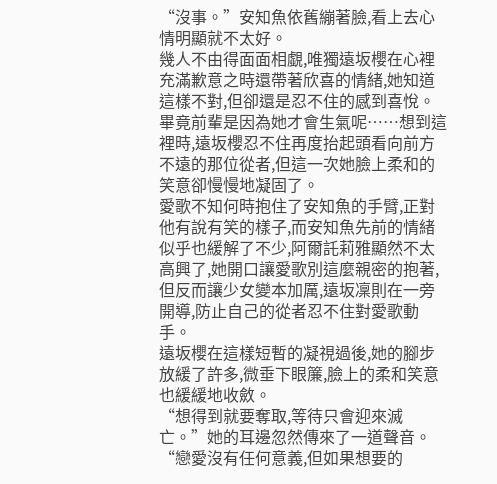“沒事。”安知魚依舊繃著臉,看上去心情明顯就不太好。
幾人不由得面面相覷,唯獨遠坂櫻在心裡充滿歉意之時還帶著欣喜的情緒,她知道這樣不對,但卻還是忍不住的感到喜悅。
畢竟前輩是因為她才會生氣呢……想到這裡時,遠坂櫻忍不住再度抬起頭看向前方不遠的那位從者,但這一次她臉上柔和的笑意卻慢慢地凝固了。
愛歌不知何時抱住了安知魚的手臂,正對他有說有笑的樣子,而安知魚先前的情緒似乎也緩解了不少,阿爾託莉雅顯然不太高興了,她開口讓愛歌別這麼親密的抱著,但反而讓少女變本加厲,遠坂凜則在一旁開導,防止自己的從者忍不住對愛歌動手。
遠坂櫻在這樣短暫的凝視過後,她的腳步放緩了許多,微垂下眼簾,臉上的柔和笑意也緩緩地收斂。
“想得到就要奪取,等待只會迎來滅亡。”她的耳邊忽然傳來了一道聲音。
“戀愛沒有任何意義,但如果想要的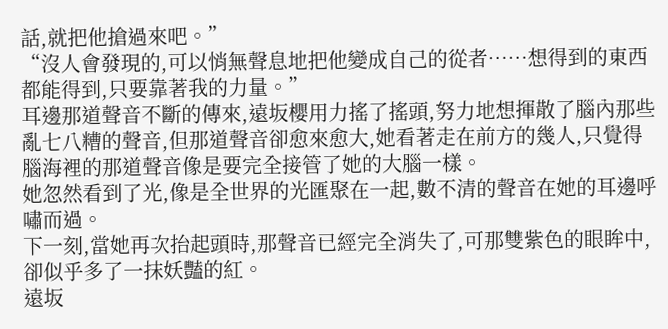話,就把他搶過來吧。”
“沒人會發現的,可以悄無聲息地把他變成自己的從者……想得到的東西都能得到,只要靠著我的力量。”
耳邊那道聲音不斷的傳來,遠坂櫻用力搖了搖頭,努力地想揮散了腦內那些亂七八糟的聲音,但那道聲音卻愈來愈大,她看著走在前方的幾人,只覺得腦海裡的那道聲音像是要完全接管了她的大腦一樣。
她忽然看到了光,像是全世界的光匯聚在一起,數不清的聲音在她的耳邊呼嘯而過。
下一刻,當她再次抬起頭時,那聲音已經完全消失了,可那雙紫色的眼眸中,卻似乎多了一抹妖豔的紅。
遠坂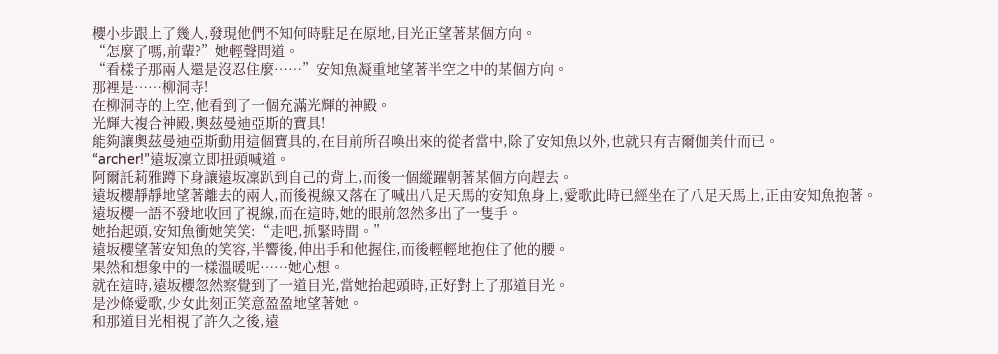櫻小步跟上了幾人,發現他們不知何時駐足在原地,目光正望著某個方向。
“怎麼了嗎,前輩?”她輕聲問道。
“看樣子那兩人還是沒忍住麼……”安知魚凝重地望著半空之中的某個方向。
那裡是……柳洞寺!
在柳洞寺的上空,他看到了一個充滿光輝的神殿。
光輝大複合神殿,奧茲曼迪亞斯的寶具!
能夠讓奧茲曼迪亞斯動用這個寶具的,在目前所召喚出來的從者當中,除了安知魚以外,也就只有吉爾伽美什而已。
“archer!”遠坂凜立即扭頭喊道。
阿爾託莉雅蹲下身讓遠坂凜趴到自己的背上,而後一個縱躍朝著某個方向趕去。
遠坂櫻靜靜地望著離去的兩人,而後視線又落在了喊出八足天馬的安知魚身上,愛歌此時已經坐在了八足天馬上,正由安知魚抱著。
遠坂櫻一語不發地收回了視線,而在這時,她的眼前忽然多出了一隻手。
她抬起頭,安知魚衝她笑笑:“走吧,抓緊時間。”
遠坂櫻望著安知魚的笑容,半響後,伸出手和他握住,而後輕輕地抱住了他的腰。
果然和想象中的一樣溫暖呢……她心想。
就在這時,遠坂櫻忽然察覺到了一道目光,當她抬起頭時,正好對上了那道目光。
是沙條愛歌,少女此刻正笑意盈盈地望著她。
和那道目光相視了許久之後,遠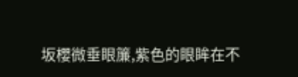坂櫻微垂眼簾,紫色的眼眸在不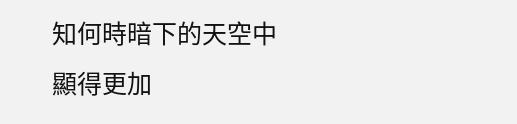知何時暗下的天空中顯得更加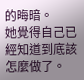的晦暗。
她覺得自己已經知道到底該怎麼做了。